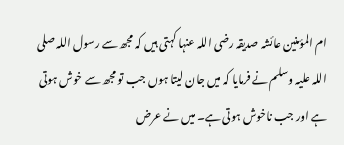ام المؤمنین عائشہ صدیقہ رضی اللہ عنہا کہتی ہیں کہ مجھ سے رسول اللہ صلی اللہ علیہ وسلم نے فرمایا کہ میں جان لیتا ہوں جب تو مجھ سے خوش ہوتی ہے اور جب ناخوش ہوتی ہے۔ میں نے عرض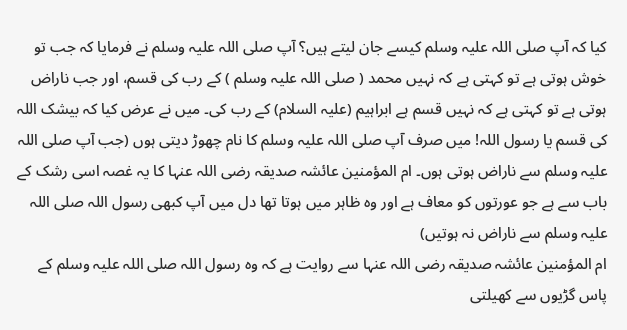کیا کہ آپ صلی اللہ علیہ وسلم کیسے جان لیتے ہیں؟ آپ صلی اللہ علیہ وسلم نے فرمایا کہ جب تو خوش ہوتی ہے تو کہتی ہے کہ نہیں محمد ( صلی اللہ علیہ وسلم ) کے رب کی قسم، اور جب ناراض ہوتی ہے تو کہتی ہے کہ نہیں قسم ہے ابراہیم (علیہ السلام) کے رب کی۔ میں نے عرض کیا کہ بیشک اللہ کی قسم یا رسول اللہ! میں صرف آپ صلی اللہ علیہ وسلم کا نام چھوڑ دیتی ہوں (جب آپ صلی اللہ علیہ وسلم سے ناراض ہوتی ہوں۔ ام المؤمنین عائشہ صدیقہ رضی اللہ عنہا کا یہ غصہ اسی رشک کے باب سے ہے جو عورتوں کو معاف ہے اور وہ ظاہر میں ہوتا تھا دل میں آپ کبھی رسول اللہ صلی اللہ علیہ وسلم سے ناراض نہ ہوتیں)
ام المؤمنین عائشہ صدیقہ رضی اللہ عنہا سے روایت ہے کہ وہ رسول اللہ صلی اللہ علیہ وسلم کے پاس گڑیوں سے کھیلتی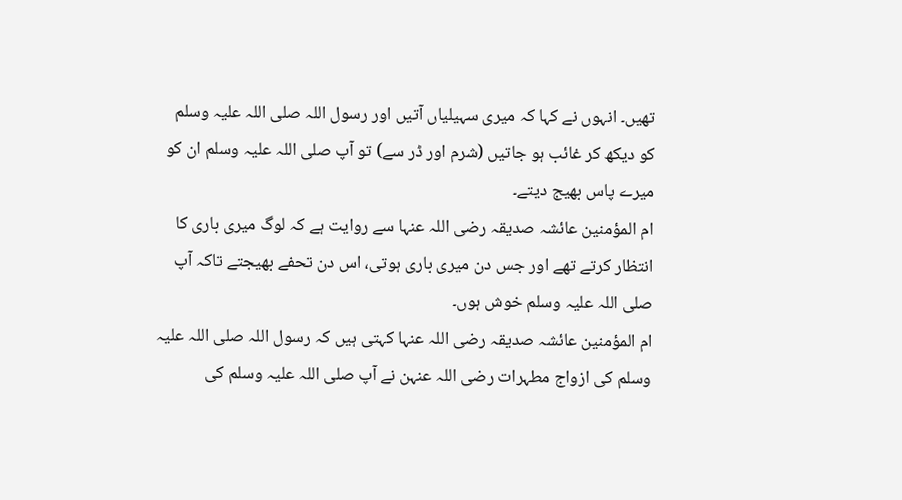تھیں۔ انہوں نے کہا کہ میری سہیلیاں آتیں اور رسول اللہ صلی اللہ علیہ وسلم کو دیکھ کر غائب ہو جاتیں (شرم اور ڈر سے) تو آپ صلی اللہ علیہ وسلم ان کو میرے پاس بھیج دیتے۔
ام المؤمنین عائشہ صدیقہ رضی اللہ عنہا سے روایت ہے کہ لوگ میری باری کا انتظار کرتے تھے اور جس دن میری باری ہوتی، اس دن تحفے بھیجتے تاکہ آپ صلی اللہ علیہ وسلم خوش ہوں۔
ام المؤمنین عائشہ صدیقہ رضی اللہ عنہا کہتی ہیں کہ رسول اللہ صلی اللہ علیہ وسلم کی ازواج مطہرات رضی اللہ عنہن نے آپ صلی اللہ علیہ وسلم کی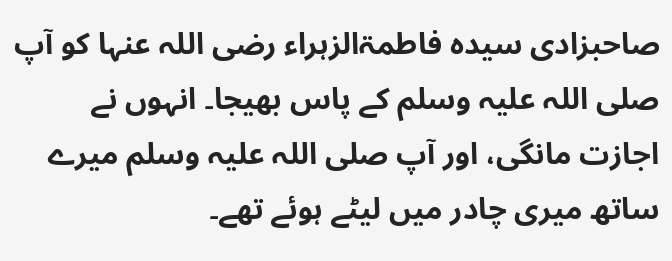صاحبزادی سیدہ فاطمۃالزہراء رضی اللہ عنہا کو آپ صلی اللہ علیہ وسلم کے پاس بھیجا۔ انہوں نے اجازت مانگی، اور آپ صلی اللہ علیہ وسلم میرے ساتھ میری چادر میں لیٹے ہوئے تھے۔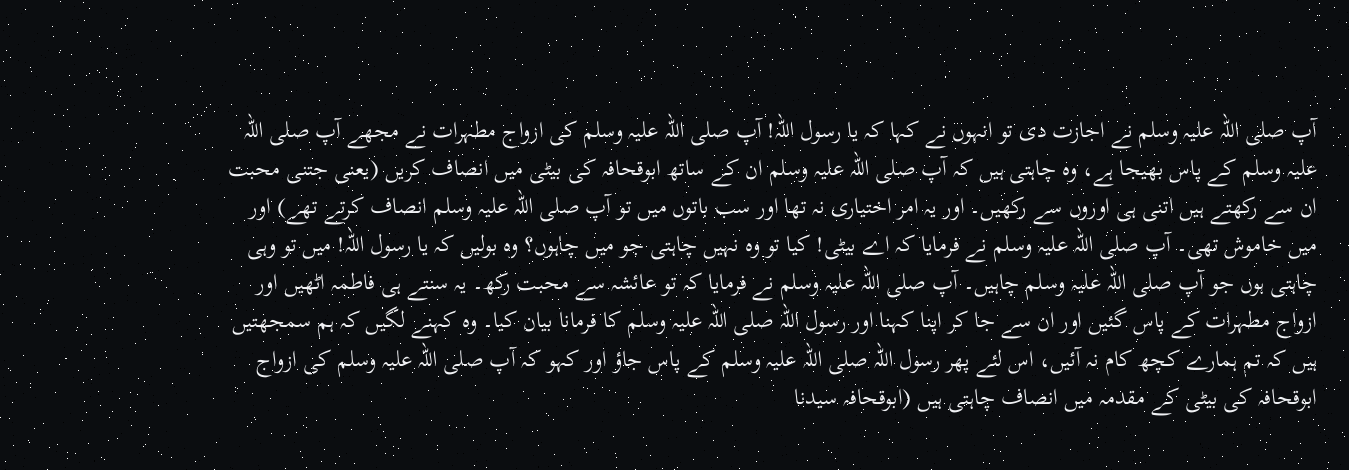آپ صلی اللہ علیہ وسلم نے اجازت دی تو انہوں نے کہا کہ یا رسول اللہ! آپ صلی اللہ علیہ وسلم کی ازواج مطہرات نے مجھے آپ صلی اللہ علیہ وسلم کے پاس بھیجا ہے، وہ چاہتی ہیں کہ آپ صلی اللہ علیہ وسلم ان کے ساتھ ابوقحافہ کی بیٹی میں انصاف کریں (یعنی جتنی محبت ان سے رکھتے ہیں اتنی ہی اوروں سے رکھیں۔ اور یہ امر اختیاری نہ تھا اور سب باتوں میں تو آپ صلی اللہ علیہ وسلم انصاف کرتے تھے) اور میں خاموش تھی۔ آپ صلی اللہ علیہ وسلم نے فرمایا کہ اے بیٹی! کیا تو وہ نہیں چاہتی جو میں چاہوں؟ وہ بولیں کہ یا رسول اللہ! میں تو وہی چاہتی ہوں جو آپ صلی اللہ علیہ وسلم چاہیں۔ آپ صلی اللہ علیہ وسلم نے فرمایا کہ تو عائشہ سے محبت رکھ۔ یہ سنتے ہی فاطمہ اٹھیں اور ازواج مطہرات کے پاس گئیں اور ان سے جا کر اپنا کہنا اور رسول اللہ صلی اللہ علیہ وسلم کا فرمانا بیان کیا۔ وہ کہنے لگیں کہ ہم سمجھتیں ہیں کہ تم ہمارے کچھ کام نہ آئیں، اس لئے پھر رسول اللہ صلی اللہ علیہ وسلم کے پاس جاؤ اور کہو کہ آپ صلی اللہ علیہ وسلم کی ازواج ابوقحافہ کی بیٹی کے مقدمہ میں انصاف چاہتی ہیں (ابوقحافہ سیدنا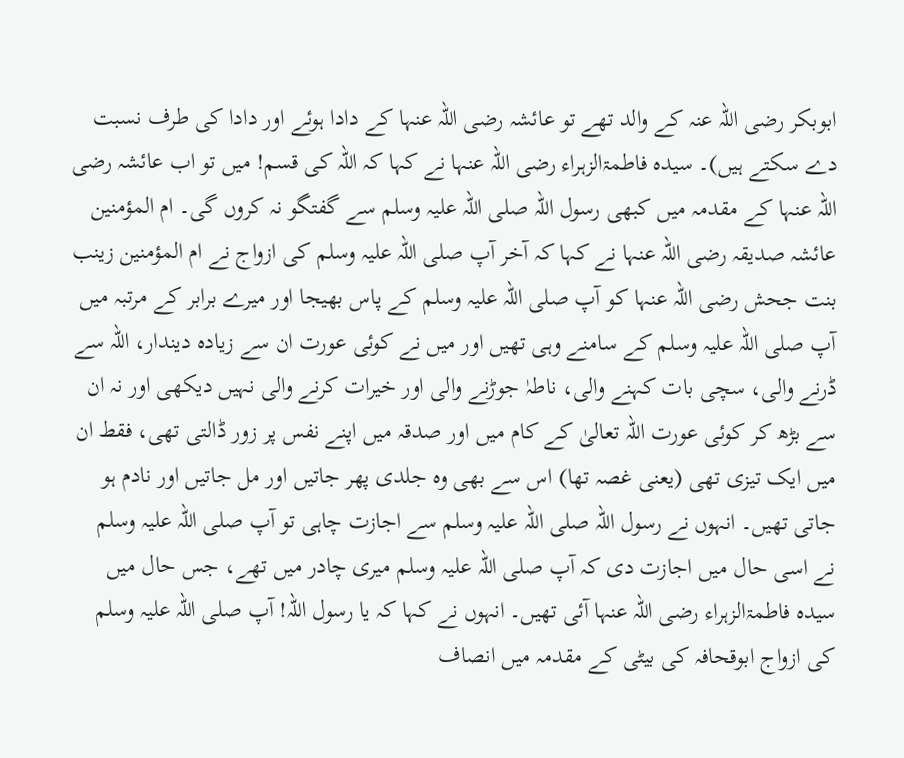ابوبکر رضی اللہ عنہ کے والد تھے تو عائشہ رضی اللہ عنہا کے دادا ہوئے اور دادا کی طرف نسبت دے سکتے ہیں)۔ سیدہ فاطمۃالزہراء رضی اللہ عنہا نے کہا کہ اللہ کی قسم! میں تو اب عائشہ رضی اللہ عنہا کے مقدمہ میں کبھی رسول اللہ صلی اللہ علیہ وسلم سے گفتگو نہ کروں گی۔ ام المؤمنین عائشہ صدیقہ رضی اللہ عنہا نے کہا کہ آخر آپ صلی اللہ علیہ وسلم کی ازواج نے ام المؤمنین زینب بنت جحش رضی اللہ عنہا کو آپ صلی اللہ علیہ وسلم کے پاس بھیجا اور میرے برابر کے مرتبہ میں آپ صلی اللہ علیہ وسلم کے سامنے وہی تھیں اور میں نے کوئی عورت ان سے زیادہ دیندار، اللہ سے ڈرنے والی، سچی بات کہنے والی، ناطہٰ جوڑنے والی اور خیرات کرنے والی نہیں دیکھی اور نہ ان سے بڑھ کر کوئی عورت اللہ تعالیٰ کے کام میں اور صدقہ میں اپنے نفس پر زور ڈالتی تھی، فقط ان میں ایک تیزی تھی (یعنی غصہ تھا) اس سے بھی وہ جلدی پھر جاتیں اور مل جاتیں اور نادم ہو جاتی تھیں۔ انہوں نے رسول اللہ صلی اللہ علیہ وسلم سے اجازت چاہی تو آپ صلی اللہ علیہ وسلم نے اسی حال میں اجازت دی کہ آپ صلی اللہ علیہ وسلم میری چادر میں تھے، جس حال میں سیدہ فاطمۃالزہراء رضی اللہ عنہا آئی تھیں۔ انہوں نے کہا کہ یا رسول اللہ! آپ صلی اللہ علیہ وسلم کی ازواج ابوقحافہ کی بیٹی کے مقدمہ میں انصاف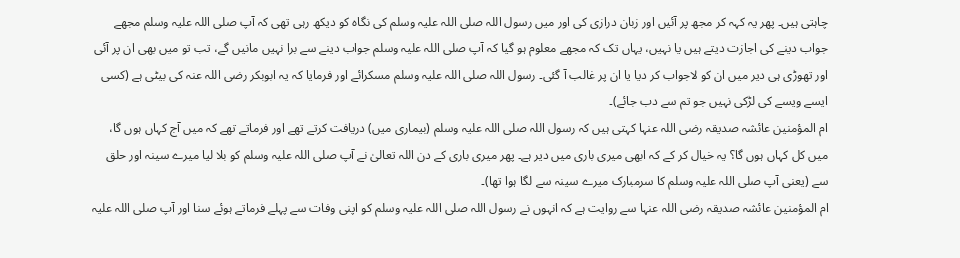چاہتی ہیں۔ پھر یہ کہہ کر مجھ پر آئیں اور زبان درازی کی اور میں رسول اللہ صلی اللہ علیہ وسلم کی نگاہ کو دیکھ رہی تھی کہ آپ صلی اللہ علیہ وسلم مجھے جواب دینے کی اجازت دیتے ہیں یا نہیں، یہاں تک کہ مجھے معلوم ہو گیا کہ آپ صلی اللہ علیہ وسلم جواب دینے سے برا نہیں مانیں گے، تب تو میں بھی ان پر آئی اور تھوڑی ہی دیر میں ان کو لاجواب کر دیا یا ان پر غالب آ گئی۔ رسول اللہ صلی اللہ علیہ وسلم مسکرائے اور فرمایا کہ یہ ابوبکر رضی اللہ عنہ کی بیٹی ہے (کسی ایسے ویسے کی لڑکی نہیں جو تم سے دب جائے)۔
ام المؤمنین عائشہ صدیقہ رضی اللہ عنہا کہتی ہیں کہ رسول اللہ صلی اللہ علیہ وسلم (بیماری میں) دریافت کرتے تھے اور فرماتے تھے کہ میں آج کہاں ہوں گا، میں کل کہاں ہوں گا؟ یہ خیال کر کے کہ ابھی میری باری میں دیر ہے۔ پھر میری باری کے دن اللہ تعالیٰ نے آپ صلی اللہ علیہ وسلم کو بلا لیا میرے سینہ اور حلق سے (یعنی آپ صلی اللہ علیہ وسلم کا سرمبارک میرے سینہ سے لگا ہوا تھا)۔
ام المؤمنین عائشہ صدیقہ رضی اللہ عنہا سے روایت ہے کہ انہوں نے رسول اللہ صلی اللہ علیہ وسلم کو اپنی وفات سے پہلے فرماتے ہوئے سنا اور آپ صلی اللہ علیہ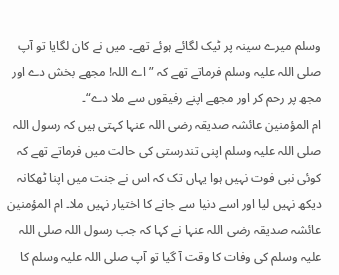وسلم میرے سینہ پر ٹیک لگائے ہوئے تھے۔ میں نے کان لگایا تو آپ صلی اللہ علیہ وسلم فرماتے تھے کہ ”اے اللہ! مجھے بخش دے اور مجھ پر رحم کر اور مجھے اپنے رفیقوں سے ملا دے“۔
ام المؤمنین عائشہ صدیقہ رضی اللہ عنہا کہتی ہیں کہ رسول اللہ صلی اللہ علیہ وسلم اپنی تندرستی کی حالت میں فرماتے تھے کہ کوئی نبی فوت نہیں ہوا یہاں تک کہ اس نے جنت میں اپنا ٹھکانہ دیکھ نہیں لیا اور اسے دنیا سے جانے کا اختیار نہیں ملا۔ ام المؤمنین عائشہ صدیقہ رضی اللہ عنہا نے کہا کہ جب رسول اللہ صلی اللہ علیہ وسلم کی وفات کا وقت آ گیا تو آپ صلی اللہ علیہ وسلم کا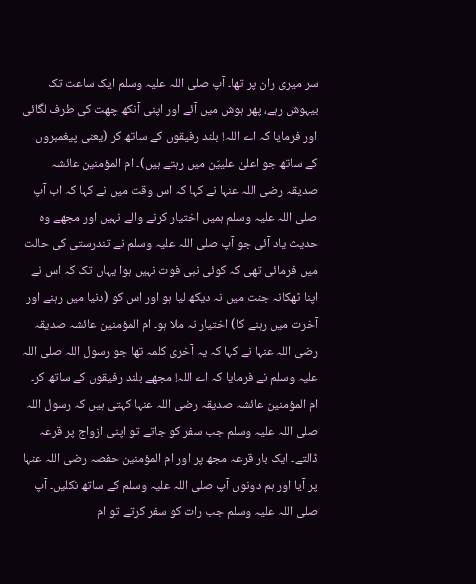سر میری ران پر تھا۔ آپ صلی اللہ علیہ وسلم ایک ساعت تک بیہوش رہے، پھر ہوش میں آئے اور اپنی آنکھ چھت کی طرف لگائی اور فرمایا کہ اے اللہ! بلند رفیقوں کے ساتھ کر (یعنی پیغمبروں کے ساتھ جو اعلیٰ علییّن میں رہتے ہیں)۔ ام المؤمنین عائشہ صدیقہ رضی اللہ عنہا نے کہا کہ اس وقت میں نے کہا کہ اب آپ صلی اللہ علیہ وسلم ہمیں اختیار کرنے والے نہیں اور مجھے وہ حدیث یاد آئی جو آپ صلی اللہ علیہ وسلم نے تندرستی کی حالت میں فرمائی تھی کہ کوئی نبی فوت نہیں ہوا یہاں تک کہ اس نے اپنا ٹھکانہ جنت میں نہ دیکھ لیا ہو اور اس کو (دنیا میں رہنے اور آخرت میں رہنے کا) اختیار نہ ملا ہو۔ ام المؤمنین عائشہ صدیقہ رضی اللہ عنہا نے کہا کہ یہ آخری کلمہ تھا جو رسول اللہ صلی اللہ علیہ وسلم نے فرمایا کہ اے اللہ! مجھے بلند رفیقوں کے ساتھ کر۔
ام المؤمنین عائشہ صدیقہ رضی اللہ عنہا کہتی ہیں کہ رسول اللہ صلی اللہ علیہ وسلم جب سفر کو جاتے تو اپنی ازواج پر قرعہ ڈالتے۔ ایک بار قرعہ مجھ پر اور ام المؤمنین حفصہ رضی اللہ عنہا پر آیا اور ہم دونوں آپ صلی اللہ علیہ وسلم کے ساتھ نکلیں۔ آپ صلی اللہ علیہ وسلم جب رات کو سفر کرتے تو ام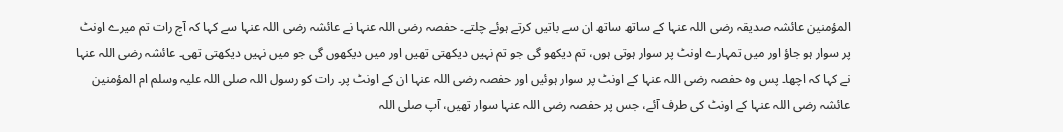المؤمنین عائشہ صدیقہ رضی اللہ عنہا کے ساتھ ساتھ ان سے باتیں کرتے ہوئے چلتے۔ حفصہ رضی اللہ عنہا نے عائشہ رضی اللہ عنہا سے کہا کہ آج رات تم میرے اونٹ پر سوار ہو جاؤ اور میں تمہارے اونٹ پر سوار ہوتی ہوں، تم دیکھو گی جو تم نہیں دیکھتی تھیں اور میں دیکھوں گی جو میں نہیں دیکھتی تھی۔ عائشہ رضی اللہ عنہا نے کہا کہ اچھا۔ پس وہ حفصہ رضی اللہ عنہا کے اونٹ پر سوار ہوئیں اور حفصہ رضی اللہ عنہا ان کے اونٹ پر۔ رات کو رسول اللہ صلی اللہ علیہ وسلم ام المؤمنین عائشہ رضی اللہ عنہا کے اونٹ کی طرف آئے، جس پر حفصہ رضی اللہ عنہا سوار تھیں، آپ صلی اللہ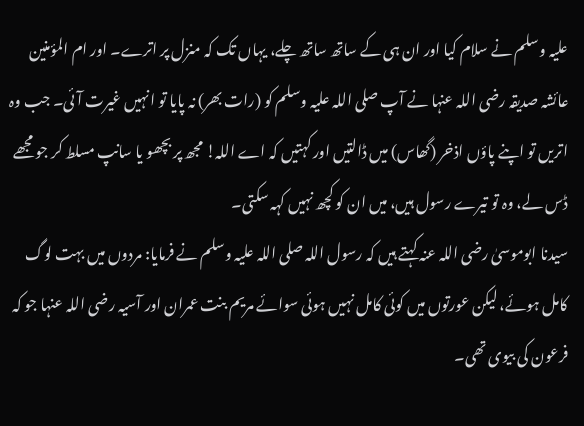علیہ وسلم نے سلام کیا اور ان ہی کے ساتھ ساتھ چلے، یہاں تک کہ منزل پر اترے۔ اور ام المؤمنین عائشہ صدیقہ رضی اللہ عنہا نے آپ صلی اللہ علیہ وسلم کو (رات بھر) نہ پایا تو انہیں غیرت آئی۔ جب وہ اتریں تو اپنے پاؤں اذخر (گھاس) میں ڈالتیں اور کہتیں کہ اے اللہ! مجھ پر بچھو یا سانپ مسلط کر جو مجھے ڈس لے، وہ تو تیرے رسول ہیں، میں ان کو کچھ نہیں کہہ سکتی۔
سیدنا ابوموسیٰ رضی اللہ عنہ کہتے ہیں کہ رسول اللہ صلی اللہ علیہ وسلم نے فرمایا: مردوں میں بہت لوگ کامل ہوئے، لیکن عورتوں میں کوئی کامل نہیں ہوئی سوائے مریم بنت عمران اور آسیہ رضی اللہ عنہا جو کہ فرعون کی بیوی تھی۔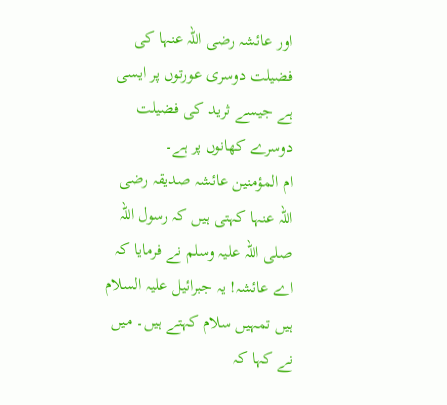اور عائشہ رضی اللہ عنہا کی فضیلت دوسری عورتوں پر ایسی ہے جیسے ثرید کی فضیلت دوسرے کھانوں پر ہے۔
ام المؤمنین عائشہ صدیقہ رضی اللہ عنہا کہتی ہیں کہ رسول اللہ صلی اللہ علیہ وسلم نے فرمایا کہ اے عائشہ! یہ جبرائیل علیہ السلام ہیں تمہیں سلام کہتے ہیں۔ میں نے کہا کہ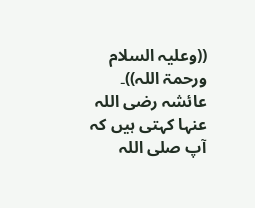((وعلیہ السلام ورحمۃ اللہ))۔ عائشہ رضی اللہ عنہا کہتی ہیں کہ آپ صلی اللہ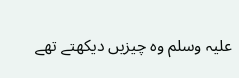علیہ وسلم وہ چیزیں دیکھتے تھے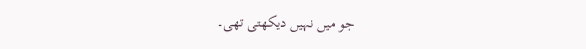جو میں نہیں دیکھتی تھی۔